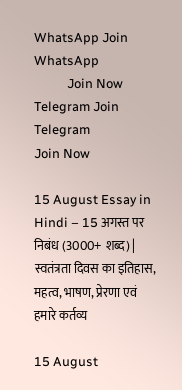WhatsApp Join WhatsApp
           Join Now
Telegram Join Telegram
Join Now

15 August Essay in Hindi – 15 अगस्त पर निबंध (3000+ शब्द) | स्वतंत्रता दिवस का इतिहास, महत्व, भाषण, प्रेरणा एवं हमारे कर्तव्य

15 August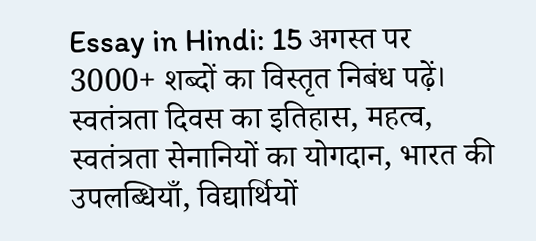Essay in Hindi: 15 अगस्त पर 3000+ शब्दों का विस्तृत निबंध पढ़ें। स्वतंत्रता दिवस का इतिहास, महत्व, स्वतंत्रता सेनानियों का योगदान, भारत की उपलब्धियाँ, विद्यार्थियों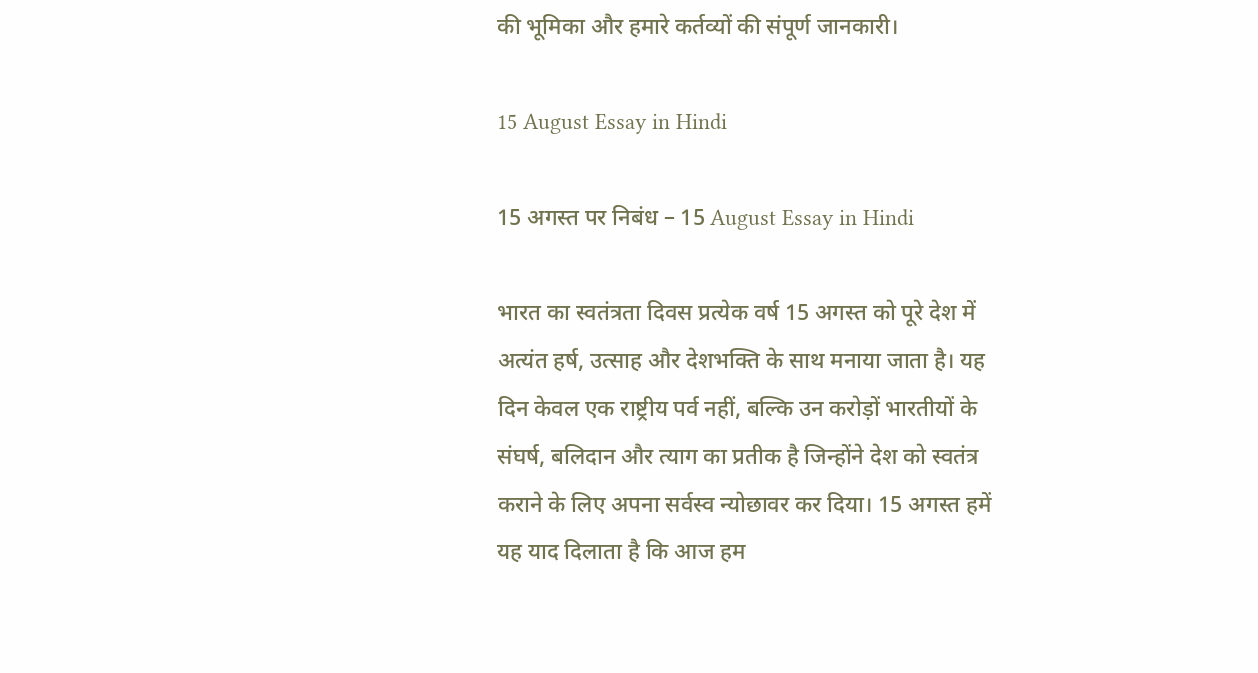की भूमिका और हमारे कर्तव्यों की संपूर्ण जानकारी।

15 August Essay in Hindi

15 अगस्त पर निबंध – 15 August Essay in Hindi

भारत का स्वतंत्रता दिवस प्रत्येक वर्ष 15 अगस्त को पूरे देश में अत्यंत हर्ष, उत्साह और देशभक्ति के साथ मनाया जाता है। यह दिन केवल एक राष्ट्रीय पर्व नहीं, बल्कि उन करोड़ों भारतीयों के संघर्ष, बलिदान और त्याग का प्रतीक है जिन्होंने देश को स्वतंत्र कराने के लिए अपना सर्वस्व न्योछावर कर दिया। 15 अगस्त हमें यह याद दिलाता है कि आज हम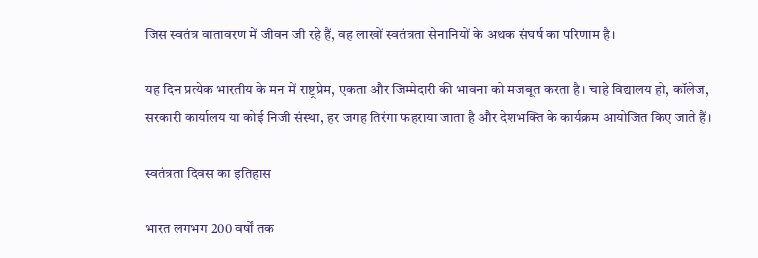जिस स्वतंत्र वातावरण में जीवन जी रहे हैं, वह लाखों स्वतंत्रता सेनानियों के अथक संघर्ष का परिणाम है।

यह दिन प्रत्येक भारतीय के मन में राष्ट्रप्रेम, एकता और जिम्मेदारी की भावना को मजबूत करता है। चाहे विद्यालय हो, कॉलेज, सरकारी कार्यालय या कोई निजी संस्था, हर जगह तिरंगा फहराया जाता है और देशभक्ति के कार्यक्रम आयोजित किए जाते हैं।

स्वतंत्रता दिवस का इतिहास

भारत लगभग 200 वर्षों तक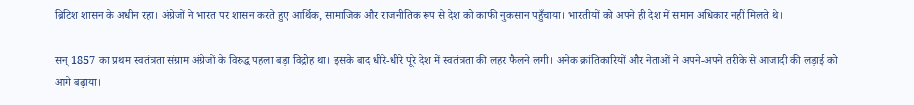ब्रिटिश शासन के अधीन रहा। अंग्रेजों ने भारत पर शासन करते हुए आर्थिक, सामाजिक और राजनीतिक रूप से देश को काफी नुकसान पहुँचाया। भारतीयों को अपने ही देश में समान अधिकार नहीं मिलते थे।

सन् 1857 का प्रथम स्वतंत्रता संग्राम अंग्रेजों के विरुद्ध पहला बड़ा विद्रोह था। इसके बाद धीरे-धीरे पूरे देश में स्वतंत्रता की लहर फैलने लगी। अनेक क्रांतिकारियों और नेताओं ने अपने-अपने तरीके से आजादी की लड़ाई को आगे बढ़ाया।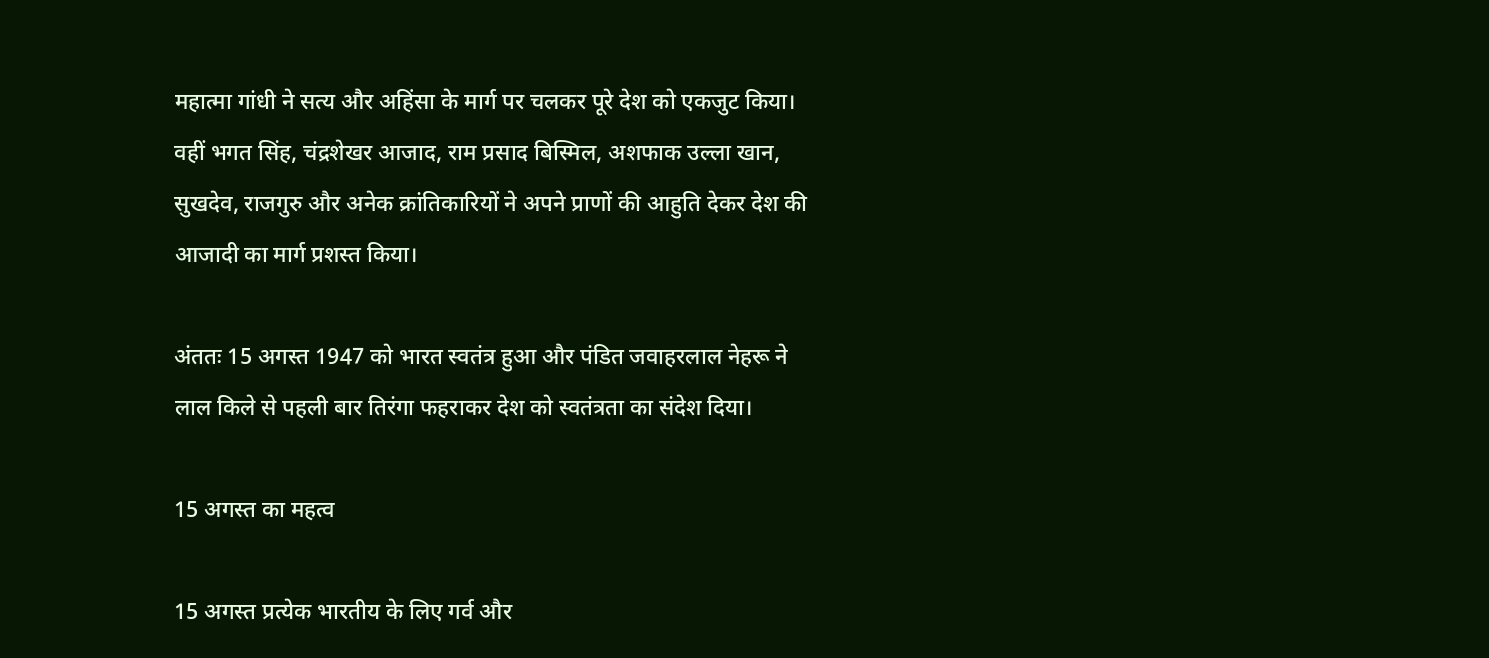महात्मा गांधी ने सत्य और अहिंसा के मार्ग पर चलकर पूरे देश को एकजुट किया। वहीं भगत सिंह, चंद्रशेखर आजाद, राम प्रसाद बिस्मिल, अशफाक उल्ला खान, सुखदेव, राजगुरु और अनेक क्रांतिकारियों ने अपने प्राणों की आहुति देकर देश की आजादी का मार्ग प्रशस्त किया।

अंततः 15 अगस्त 1947 को भारत स्वतंत्र हुआ और पंडित जवाहरलाल नेहरू ने लाल किले से पहली बार तिरंगा फहराकर देश को स्वतंत्रता का संदेश दिया।

15 अगस्त का महत्व

15 अगस्त प्रत्येक भारतीय के लिए गर्व और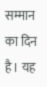सम्मान का दिन है। यह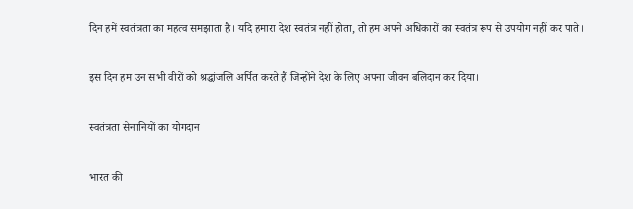दिन हमें स्वतंत्रता का महत्व समझाता है। यदि हमारा देश स्वतंत्र नहीं होता, तो हम अपने अधिकारों का स्वतंत्र रूप से उपयोग नहीं कर पाते।

इस दिन हम उन सभी वीरों को श्रद्धांजलि अर्पित करते हैं जिन्होंने देश के लिए अपना जीवन बलिदान कर दिया।

स्वतंत्रता सेनानियों का योगदान

भारत की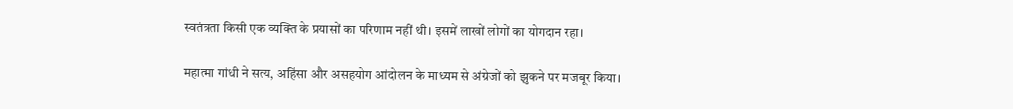स्वतंत्रता किसी एक व्यक्ति के प्रयासों का परिणाम नहीं थी। इसमें लाखों लोगों का योगदान रहा।

महात्मा गांधी ने सत्य, अहिंसा और असहयोग आंदोलन के माध्यम से अंग्रेजों को झुकने पर मजबूर किया।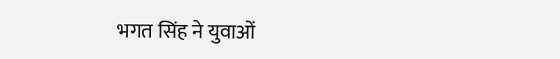भगत सिंह ने युवाओं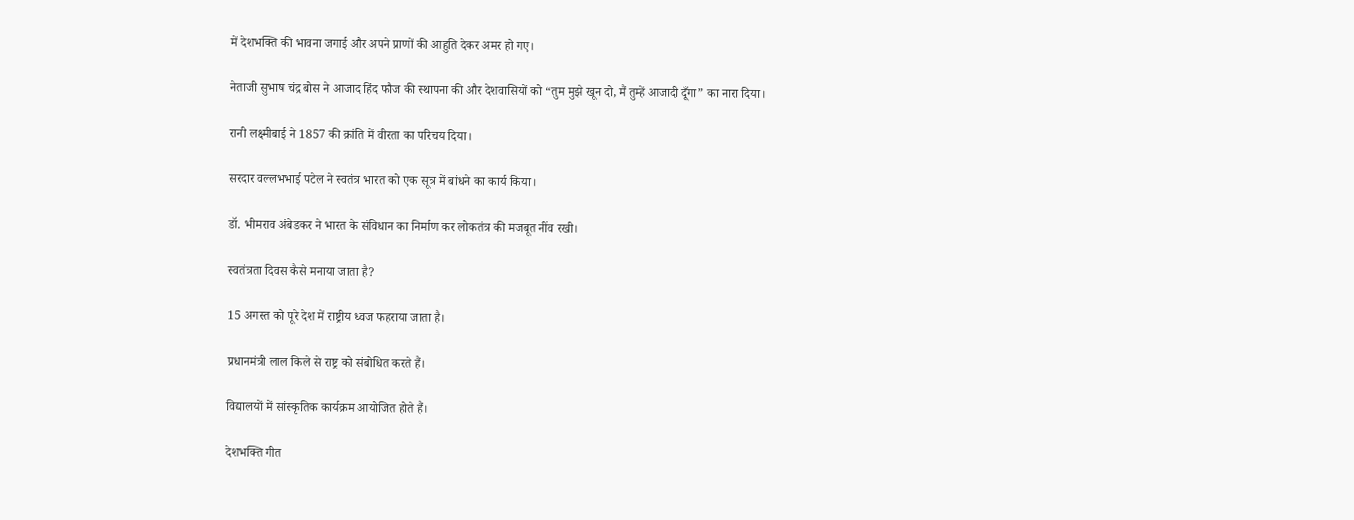में देशभक्ति की भावना जगाई और अपने प्राणों की आहुति देकर अमर हो गए।

नेताजी सुभाष चंद्र बोस ने आजाद हिंद फौज की स्थापना की और देशवासियों को “तुम मुझे खून दो, मैं तुम्हें आजादी दूँगा” का नारा दिया।

रानी लक्ष्मीबाई ने 1857 की क्रांति में वीरता का परिचय दिया।

सरदार वल्लभभाई पटेल ने स्वतंत्र भारत को एक सूत्र में बांधने का कार्य किया।

डॉ. भीमराव अंबेडकर ने भारत के संविधान का निर्माण कर लोकतंत्र की मजबूत नींव रखी।

स्वतंत्रता दिवस कैसे मनाया जाता है?

15 अगस्त को पूरे देश में राष्ट्रीय ध्वज फहराया जाता है।

प्रधानमंत्री लाल किले से राष्ट्र को संबोधित करते हैं।

विद्यालयों में सांस्कृतिक कार्यक्रम आयोजित होते हैं।

देशभक्ति गीत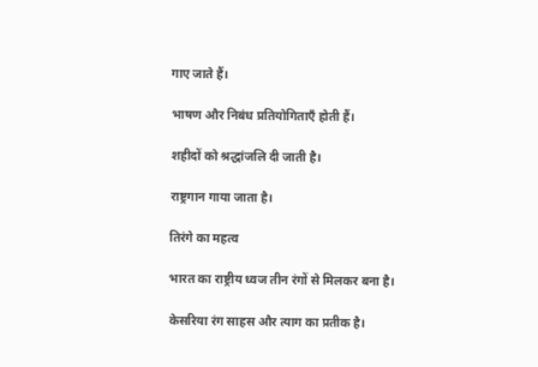गाए जाते हैं।

भाषण और निबंध प्रतियोगिताएँ होती हैं।

शहीदों को श्रद्धांजलि दी जाती है।

राष्ट्रगान गाया जाता है।

तिरंगे का महत्व

भारत का राष्ट्रीय ध्वज तीन रंगों से मिलकर बना है।

केसरिया रंग साहस और त्याग का प्रतीक है।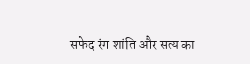सफेद रंग शांति और सत्य का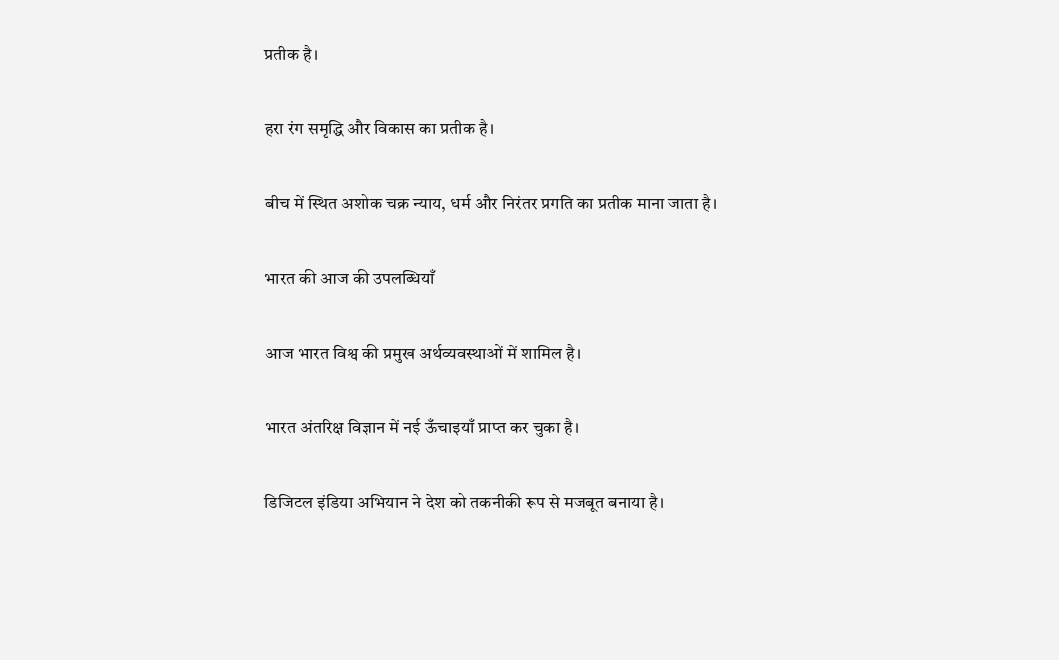प्रतीक है।

हरा रंग समृद्धि और विकास का प्रतीक है।

बीच में स्थित अशोक चक्र न्याय, धर्म और निरंतर प्रगति का प्रतीक माना जाता है।

भारत की आज की उपलब्धियाँ

आज भारत विश्व की प्रमुख अर्थव्यवस्थाओं में शामिल है।

भारत अंतरिक्ष विज्ञान में नई ऊँचाइयाँ प्राप्त कर चुका है।

डिजिटल इंडिया अभियान ने देश को तकनीकी रूप से मजबूत बनाया है।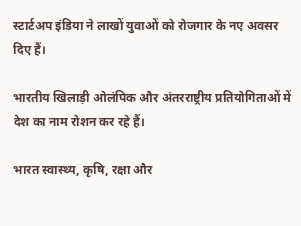स्टार्टअप इंडिया ने लाखों युवाओं को रोजगार के नए अवसर दिए हैं।

भारतीय खिलाड़ी ओलंपिक और अंतरराष्ट्रीय प्रतियोगिताओं में देश का नाम रोशन कर रहे हैं।

भारत स्वास्थ्य, कृषि, रक्षा और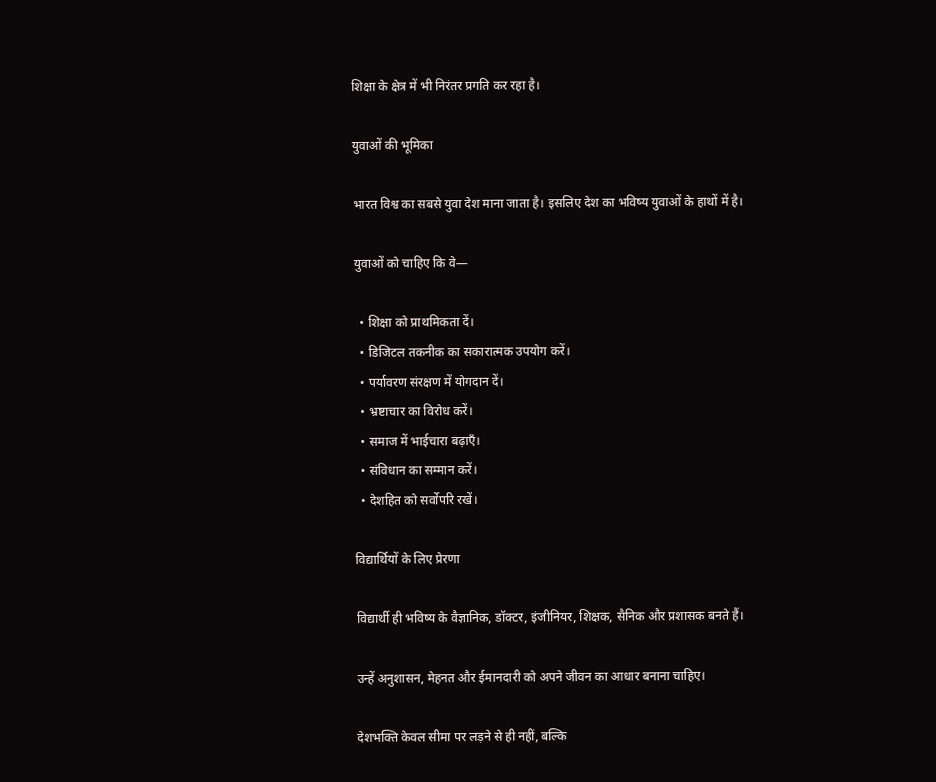शिक्षा के क्षेत्र में भी निरंतर प्रगति कर रहा है।

युवाओं की भूमिका

भारत विश्व का सबसे युवा देश माना जाता है। इसलिए देश का भविष्य युवाओं के हाथों में है।

युवाओं को चाहिए कि वे—

  • शिक्षा को प्राथमिकता दें।
  • डिजिटल तकनीक का सकारात्मक उपयोग करें।
  • पर्यावरण संरक्षण में योगदान दें।
  • भ्रष्टाचार का विरोध करें।
  • समाज में भाईचारा बढ़ाएँ।
  • संविधान का सम्मान करें।
  • देशहित को सर्वोपरि रखें।

विद्यार्थियों के लिए प्रेरणा

विद्यार्थी ही भविष्य के वैज्ञानिक, डॉक्टर, इंजीनियर, शिक्षक, सैनिक और प्रशासक बनते हैं।

उन्हें अनुशासन, मेहनत और ईमानदारी को अपने जीवन का आधार बनाना चाहिए।

देशभक्ति केवल सीमा पर लड़ने से ही नहीं, बल्कि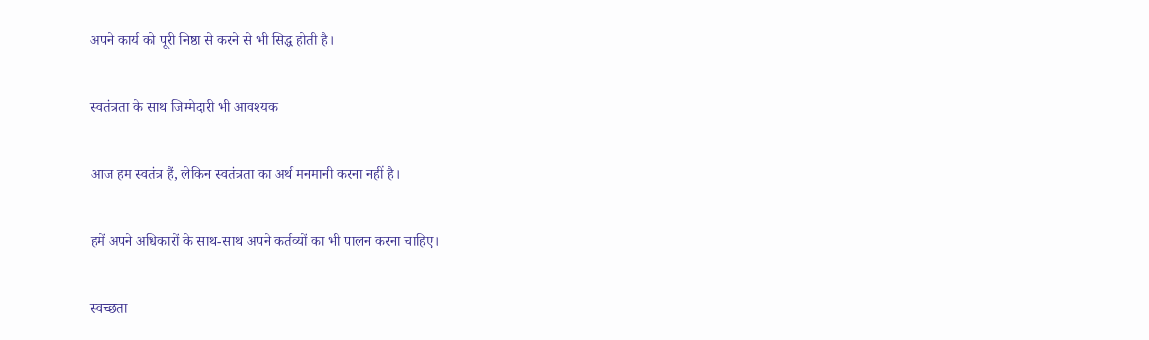अपने कार्य को पूरी निष्ठा से करने से भी सिद्ध होती है।

स्वतंत्रता के साथ जिम्मेदारी भी आवश्यक

आज हम स्वतंत्र हैं, लेकिन स्वतंत्रता का अर्थ मनमानी करना नहीं है।

हमें अपने अधिकारों के साथ-साथ अपने कर्तव्यों का भी पालन करना चाहिए।

स्वच्छता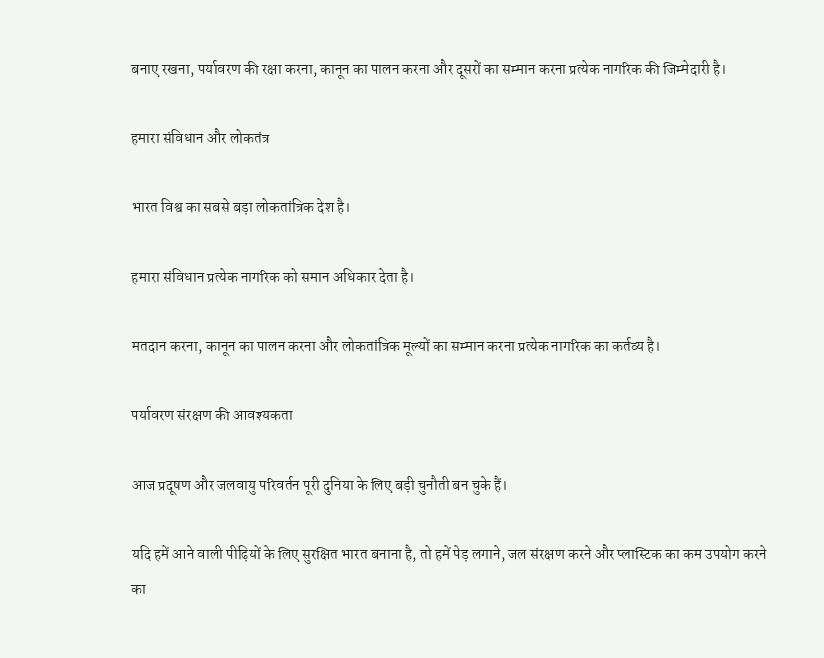बनाए रखना, पर्यावरण की रक्षा करना, कानून का पालन करना और दूसरों का सम्मान करना प्रत्येक नागरिक की जिम्मेदारी है।

हमारा संविधान और लोकतंत्र

भारत विश्व का सबसे बड़ा लोकतांत्रिक देश है।

हमारा संविधान प्रत्येक नागरिक को समान अधिकार देता है।

मतदान करना, कानून का पालन करना और लोकतांत्रिक मूल्यों का सम्मान करना प्रत्येक नागरिक का कर्तव्य है।

पर्यावरण संरक्षण की आवश्यकता

आज प्रदूषण और जलवायु परिवर्तन पूरी दुनिया के लिए बड़ी चुनौती बन चुके हैं।

यदि हमें आने वाली पीढ़ियों के लिए सुरक्षित भारत बनाना है, तो हमें पेड़ लगाने, जल संरक्षण करने और प्लास्टिक का कम उपयोग करने का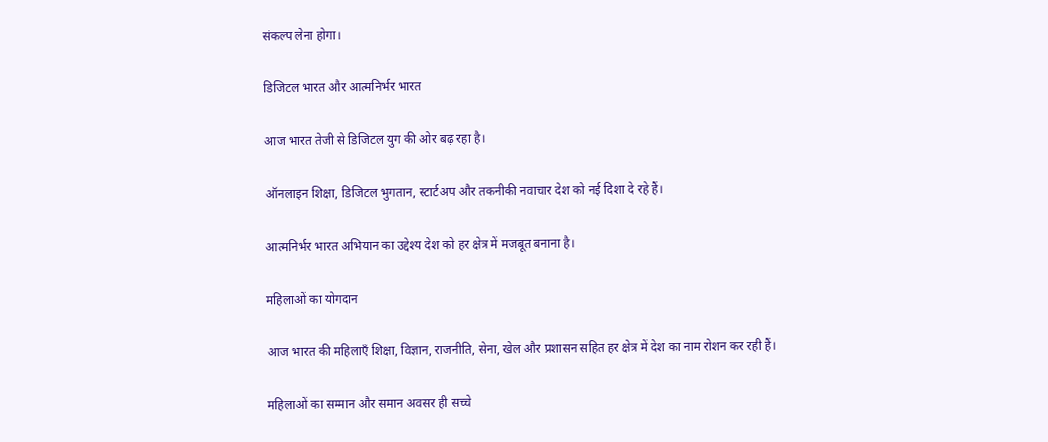संकल्प लेना होगा।

डिजिटल भारत और आत्मनिर्भर भारत

आज भारत तेजी से डिजिटल युग की ओर बढ़ रहा है।

ऑनलाइन शिक्षा, डिजिटल भुगतान, स्टार्टअप और तकनीकी नवाचार देश को नई दिशा दे रहे हैं।

आत्मनिर्भर भारत अभियान का उद्देश्य देश को हर क्षेत्र में मजबूत बनाना है।

महिलाओं का योगदान

आज भारत की महिलाएँ शिक्षा, विज्ञान, राजनीति, सेना, खेल और प्रशासन सहित हर क्षेत्र में देश का नाम रोशन कर रही हैं।

महिलाओं का सम्मान और समान अवसर ही सच्चे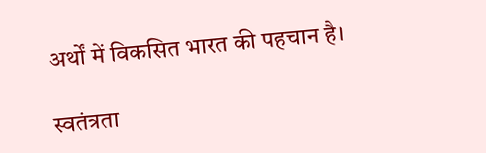अर्थों में विकसित भारत की पहचान है।

स्वतंत्रता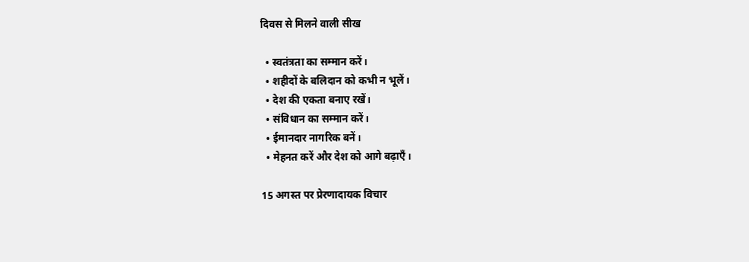दिवस से मिलने वाली सीख

  • स्वतंत्रता का सम्मान करें।
  • शहीदों के बलिदान को कभी न भूलें।
  • देश की एकता बनाए रखें।
  • संविधान का सम्मान करें।
  • ईमानदार नागरिक बनें।
  • मेहनत करें और देश को आगे बढ़ाएँ।

15 अगस्त पर प्रेरणादायक विचार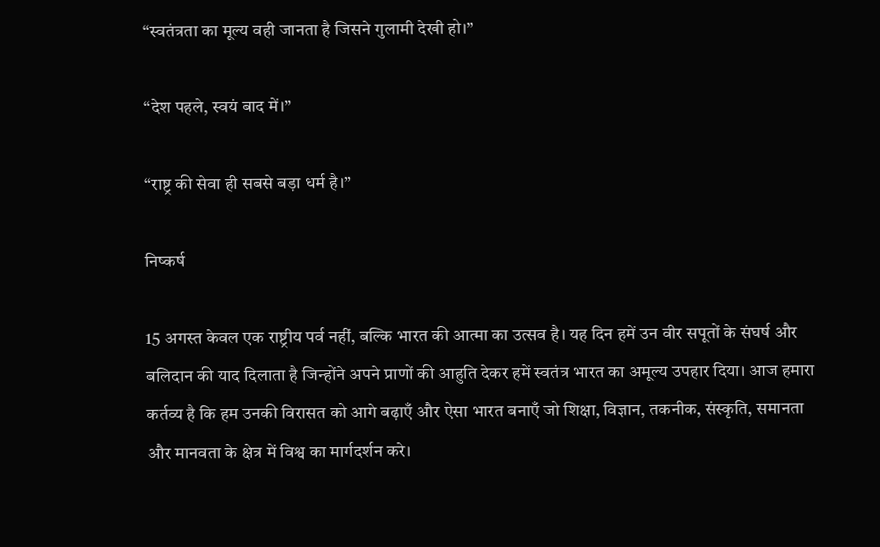“स्वतंत्रता का मूल्य वही जानता है जिसने गुलामी देखी हो।”

“देश पहले, स्वयं बाद में।”

“राष्ट्र की सेवा ही सबसे बड़ा धर्म है।”

निष्कर्ष

15 अगस्त केवल एक राष्ट्रीय पर्व नहीं, बल्कि भारत की आत्मा का उत्सव है। यह दिन हमें उन वीर सपूतों के संघर्ष और बलिदान की याद दिलाता है जिन्होंने अपने प्राणों की आहुति देकर हमें स्वतंत्र भारत का अमूल्य उपहार दिया। आज हमारा कर्तव्य है कि हम उनकी विरासत को आगे बढ़ाएँ और ऐसा भारत बनाएँ जो शिक्षा, विज्ञान, तकनीक, संस्कृति, समानता और मानवता के क्षेत्र में विश्व का मार्गदर्शन करे।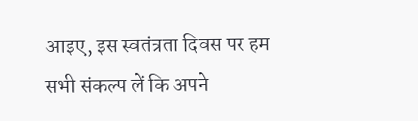आइए, इस स्वतंत्रता दिवस पर हम सभी संकल्प लें कि अपने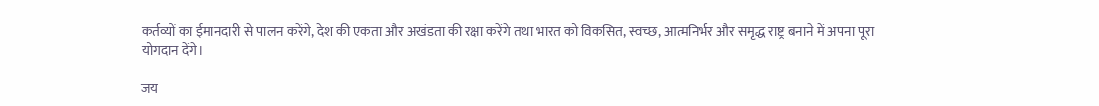कर्तव्यों का ईमानदारी से पालन करेंगे, देश की एकता और अखंडता की रक्षा करेंगे तथा भारत को विकसित, स्वच्छ, आत्मनिर्भर और समृद्ध राष्ट्र बनाने में अपना पूरा योगदान देंगे।

जय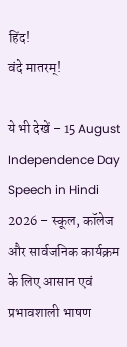हिंद!
वंदे मातरम्!

ये भी देखें – 15 August Independence Day Speech in Hindi 2026 – स्कूल, कॉलेज और सार्वजनिक कार्यक्रम के लिए आसान एवं प्रभावशाली भाषण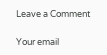Leave a Comment

Your email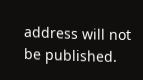address will not be published.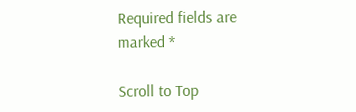Required fields are marked *

Scroll to Top